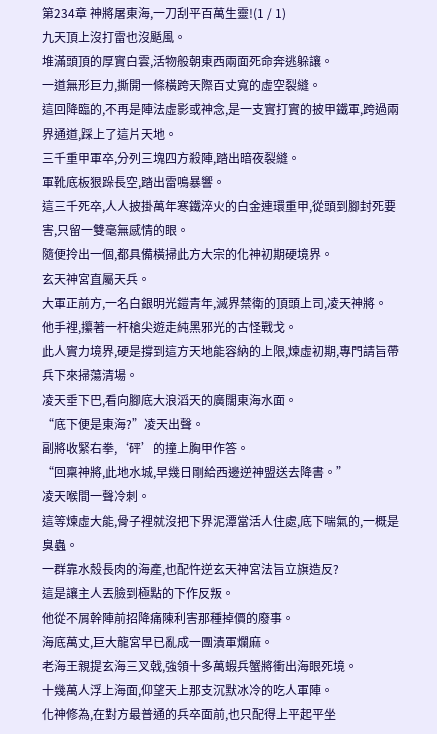第234章 神將屠東海,一刀刮平百萬生靈!(1 / 1)
九天頂上沒打雷也沒颳風。
堆滿頭頂的厚實白雲,活物般朝東西兩面死命奔逃躲讓。
一道無形巨力,撕開一條橫跨天際百丈寬的虛空裂縫。
這回降臨的,不再是陣法虛影或神念,是一支實打實的披甲鐵軍,跨過兩界通道,踩上了這片天地。
三千重甲軍卒,分列三塊四方殺陣,踏出暗夜裂縫。
軍靴底板狠跺長空,踏出雷鳴暴響。
這三千死卒,人人披掛萬年寒鐵淬火的白金連環重甲,從頭到腳封死要害,只留一雙毫無感情的眼。
隨便拎出一個,都具備橫掃此方大宗的化神初期硬境界。
玄天神宮直屬天兵。
大軍正前方,一名白銀明光鎧青年,滅界禁衛的頂頭上司,凌天神將。
他手裡,攥著一杆槍尖遊走純黑邪光的古怪戰戈。
此人實力境界,硬是撐到這方天地能容納的上限,煉虛初期,專門請旨帶兵下來掃蕩清場。
凌天垂下巴,看向腳底大浪滔天的廣闊東海水面。
“底下便是東海?”凌天出聲。
副將收緊右拳,‘砰’的撞上胸甲作答。
“回稟神將,此地水城,早幾日剛給西邊逆神盟送去降書。”
凌天喉間一聲冷刺。
這等煉虛大能,骨子裡就沒把下界泥潭當活人住處,底下喘氣的,一概是臭蟲。
一群靠水殼長肉的海產,也配忤逆玄天神宮法旨立旗造反?
這是讓主人丟臉到極點的下作反叛。
他從不屑幹陣前招降痛陳利害那種掉價的廢事。
海底萬丈,巨大龍宮早已亂成一團潰軍爛麻。
老海王親提玄海三叉戟,強領十多萬蝦兵蟹將衝出海眼死境。
十幾萬人浮上海面,仰望天上那支沉默冰冷的吃人軍陣。
化神修為,在對方最普通的兵卒面前,也只配得上平起平坐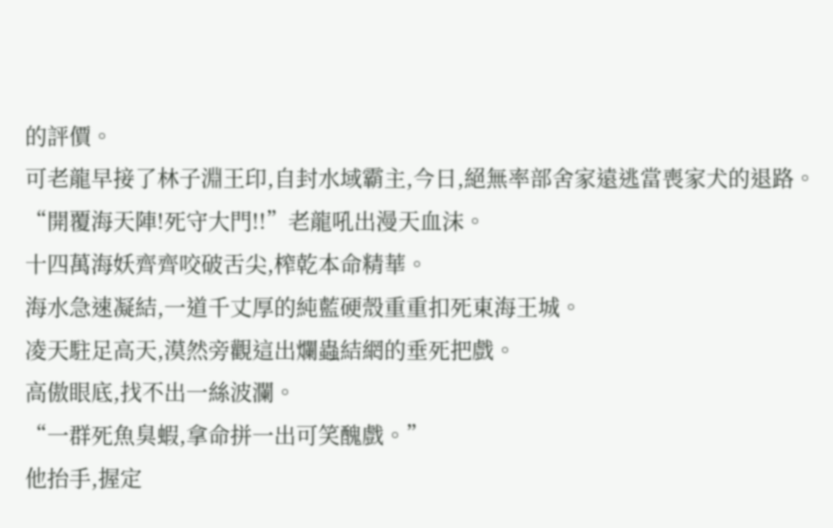的評價。
可老龍早接了林子淵王印,自封水域霸主,今日,絕無率部舍家遠逃當喪家犬的退路。
“開覆海天陣!死守大門!!”老龍吼出漫天血沫。
十四萬海妖齊齊咬破舌尖,榨乾本命精華。
海水急速凝結,一道千丈厚的純藍硬殼重重扣死東海王城。
凌天駐足高天,漠然旁觀這出爛蟲結網的垂死把戲。
高傲眼底,找不出一絲波瀾。
“一群死魚臭蝦,拿命拼一出可笑醜戲。”
他抬手,握定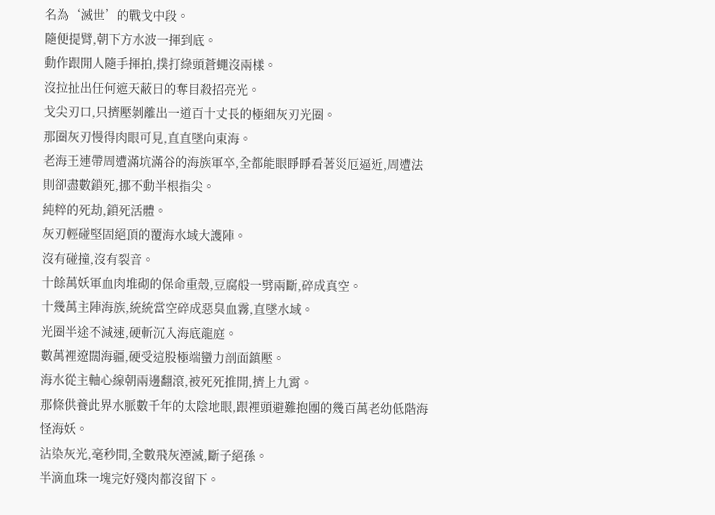名為‘滅世’的戰戈中段。
隨便提臂,朝下方水波一揮到底。
動作跟閒人隨手揮拍,撲打綠頭蒼蠅沒兩樣。
沒拉扯出任何遮天蔽日的奪目殺招亮光。
戈尖刃口,只擠壓剝離出一道百十丈長的極細灰刃光圈。
那圈灰刃慢得肉眼可見,直直墜向東海。
老海王連帶周遭滿坑滿谷的海族軍卒,全都能眼睜睜看著災厄逼近,周遭法則卻盡數鎖死,挪不動半根指尖。
純粹的死劫,鎖死活體。
灰刃輕碰堅固絕頂的覆海水域大護陣。
沒有碰撞,沒有裂音。
十餘萬妖軍血肉堆砌的保命重殼,豆腐般一劈兩斷,碎成真空。
十幾萬主陣海族,統統當空碎成惡臭血霧,直墜水域。
光圈半途不減速,硬斬沉入海底龍庭。
數萬裡遼闊海疆,硬受這股極端蠻力剖面鎮壓。
海水從主軸心線朝兩邊翻滾,被死死推開,擠上九霄。
那條供養此界水脈數千年的太陰地眼,跟裡頭避難抱團的幾百萬老幼低階海怪海妖。
沾染灰光,毫秒間,全數飛灰湮滅,斷子絕孫。
半滴血珠一塊完好殘肉都沒留下。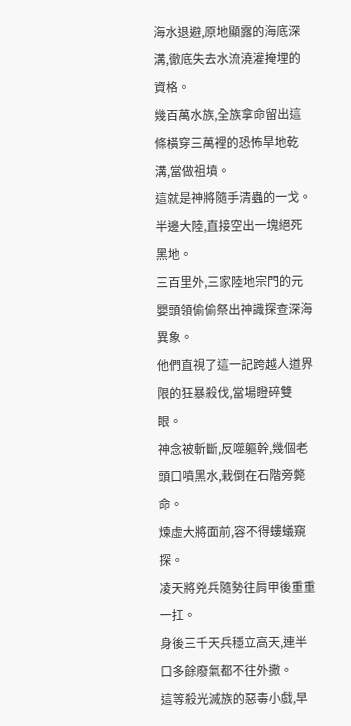海水退避,原地顯露的海底深溝,徹底失去水流澆灌掩埋的資格。
幾百萬水族,全族拿命留出這條橫穿三萬裡的恐怖旱地乾溝,當做祖墳。
這就是神將隨手清蟲的一戈。
半邊大陸,直接空出一塊絕死黑地。
三百里外,三家陸地宗門的元嬰頭領偷偷祭出神識探查深海異象。
他們直視了這一記跨越人道界限的狂暴殺伐,當場瞪碎雙眼。
神念被斬斷,反噬軀幹,幾個老頭口噴黑水,栽倒在石階旁斃命。
煉虛大將面前,容不得螻蟻窺探。
凌天將兇兵隨勢往肩甲後重重一扛。
身後三千天兵穩立高天,連半口多餘廢氣都不往外撒。
這等殺光滅族的惡毒小戲,早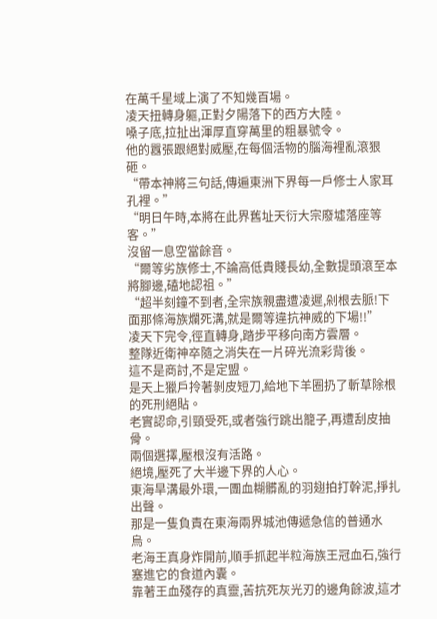在萬千星域上演了不知幾百場。
凌天扭轉身軀,正對夕陽落下的西方大陸。
嗓子底,拉扯出渾厚直穿萬里的粗暴號令。
他的囂張跟絕對威壓,在每個活物的腦海裡亂滾狠砸。
“帶本神將三句話,傳遍東洲下界每一戶修士人家耳孔裡。”
“明日午時,本將在此界舊址天衍大宗廢墟落座等客。”
沒留一息空當餘音。
“爾等劣族修士,不論高低貴賤長幼,全數提頭滾至本將腳邊,磕地認祖。”
“超半刻鐘不到者,全宗族親盡遭凌遲,剁根去脈!下面那條海族爛死溝,就是爾等違抗神威的下場!!”
凌天下完令,徑直轉身,踏步平移向南方雲層。
整隊近衛神卒隨之消失在一片碎光流彩背後。
這不是商討,不是定盟。
是天上獵戶拎著剝皮短刀,給地下羊圈扔了斬草除根的死刑絕貼。
老實認命,引頸受死,或者強行跳出籠子,再遭刮皮抽骨。
兩個選擇,壓根沒有活路。
絕境,壓死了大半邊下界的人心。
東海旱溝最外環,一團血糊髒亂的羽翅拍打幹泥,掙扎出聲。
那是一隻負責在東海兩界城池傳遞急信的普通水烏。
老海王真身炸開前,順手抓起半粒海族王冠血石,強行塞進它的食道內囊。
靠著王血殘存的真靈,苦抗死灰光刃的邊角餘波,這才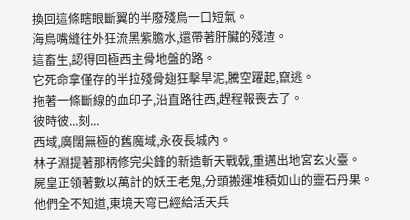換回這條瞎眼斷翼的半廢殘鳥一口短氣。
海鳥嘴縫往外狂流黑紫膽水,還帶著肝臟的殘渣。
這畜生,認得回極西主骨地盤的路。
它死命拿僅存的半拉殘骨翅狂擊旱泥,騰空躍起,竄逃。
拖著一條斷線的血印子,沿直路往西,趕程報喪去了。
彼時彼...刻...
西域,廣闊無極的舊魔域,永夜長城內。
林子淵提著那柄修完尖鋒的新造斬天戰戟,重邁出地宮玄火臺。
屍皇正領著數以萬計的妖王老鬼,分頭搬運堆積如山的靈石丹果。
他們全不知道,東境天穹已經給活天兵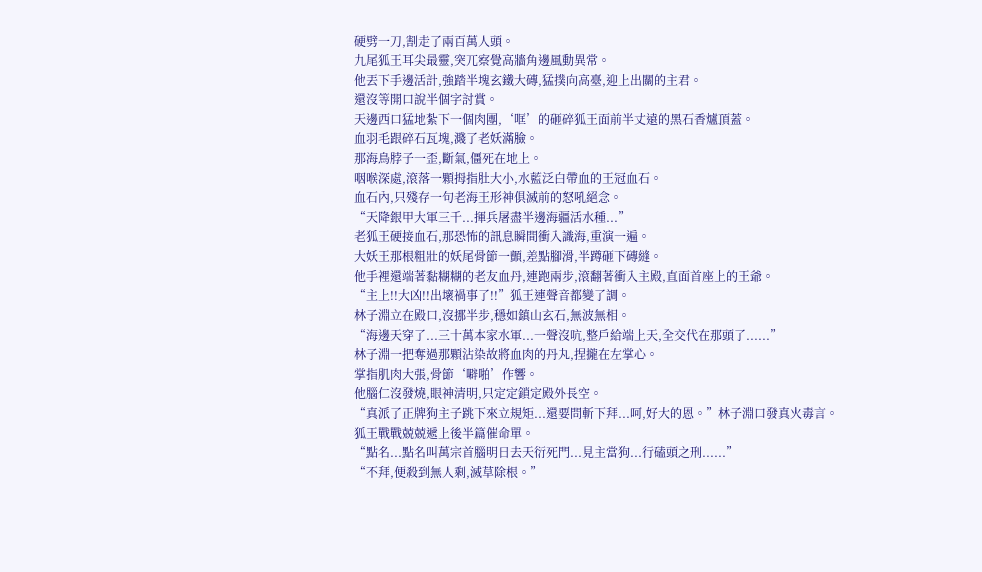硬劈一刀,割走了兩百萬人頭。
九尾狐王耳尖最靈,突兀察覺高牆角邊風動異常。
他丟下手邊活計,強踏半塊玄鐵大磚,猛撲向高臺,迎上出關的主君。
還沒等開口說半個字討賞。
天邊西口猛地紮下一個肉團,‘哐’的砸碎狐王面前半丈遠的黑石香爐頂蓋。
血羽毛跟碎石瓦塊,濺了老妖滿臉。
那海鳥脖子一歪,斷氣,僵死在地上。
咽喉深處,滾落一顆拇指肚大小,水藍泛白帶血的王冠血石。
血石內,只殘存一句老海王形神俱滅前的怒吼絕念。
“天降銀甲大軍三千...揮兵屠盡半邊海疆活水種...”
老狐王硬接血石,那恐怖的訊息瞬間衝入識海,重演一遍。
大妖王那根粗壯的妖尾骨節一顫,差點腳滑,半蹲砸下磚縫。
他手裡還端著黏糊糊的老友血丹,連跑兩步,滾翻著衝入主殿,直面首座上的王爺。
“主上!!大凶!!出壞禍事了!!”狐王連聲音都變了調。
林子淵立在殿口,沒挪半步,穩如鎮山玄石,無波無相。
“海邊天穿了...三十萬本家水軍...一聲沒吭,整戶給端上天,全交代在那頭了......”
林子淵一把奪過那顆沾染故將血肉的丹丸,捏攏在左掌心。
掌指肌肉大張,骨節‘噼啪’作響。
他腦仁沒發燒,眼神清明,只定定鎖定殿外長空。
“真派了正牌狗主子跳下來立規矩...還要問斬下拜...呵,好大的恩。”林子淵口發真火毒言。
狐王戰戰兢兢遞上後半篇催命單。
“點名...點名叫萬宗首腦明日去天衍死門...見主當狗...行磕頭之刑......”
“不拜,便殺到無人剩,滅草除根。”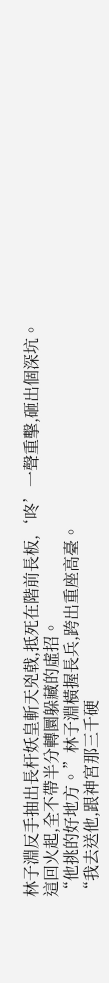林子淵反手抽出長杆妖皇斬天兇戟,抵死在階前長板,‘咚’一聲重擊,砸出個深坑。
這回火起,全不帶半分轉圜躲藏的虛招。
“他挑的好地方。”林子淵橫握長兵,跨出重座高臺。
“我去送他,跟神宮那三千硬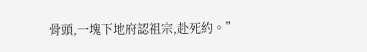骨頭,一塊下地府認祖宗,赴死約。”